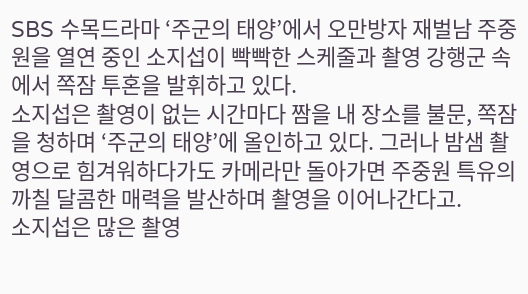SBS 수목드라마 ‘주군의 태양’에서 오만방자 재벌남 주중원을 열연 중인 소지섭이 빡빡한 스케줄과 촬영 강행군 속에서 쪽잠 투혼을 발휘하고 있다.
소지섭은 촬영이 없는 시간마다 짬을 내 장소를 불문, 쪽잠을 청하며 ‘주군의 태양’에 올인하고 있다. 그러나 밤샘 촬영으로 힘겨워하다가도 카메라만 돌아가면 주중원 특유의 까칠 달콤한 매력을 발산하며 촬영을 이어나간다고.
소지섭은 많은 촬영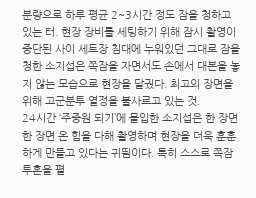분량으로 하루 평균 2~3시간 정도 잠을 청하고 있는 터. 현장 장비를 세팅하기 위해 잠시 촬영이 중단된 사이 세트장 침대에 누워있던 그대로 잠을 청한 소지섭은 쪽잠을 자면서도 손에서 대본을 놓지 않는 모습으로 현장을 달궜다. 최고의 장면을 위해 고군분투 열정을 불사르고 있는 것.
24시간 ‘주중원 되기’에 몰입한 소지섭은 한 장면 한 장면 온 힘을 다해 촬영하며 현장을 더욱 훈훈하게 만들고 있다는 귀띔이다. 특히 스스로 쪽잠 투혼을 펼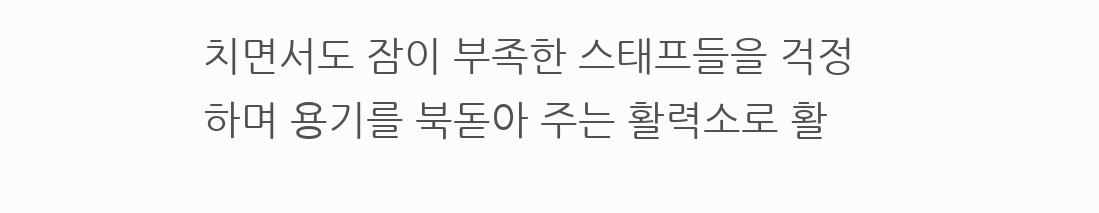치면서도 잠이 부족한 스태프들을 걱정하며 용기를 북돋아 주는 활력소로 활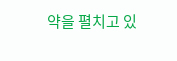약을 펼치고 있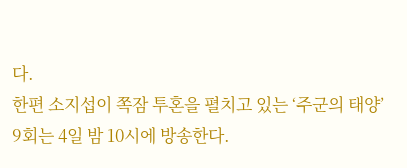다.
한편 소지섭이 쪽잠 투혼을 펼치고 있는 ‘주군의 태양’ 9회는 4일 밤 10시에 방송한다.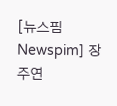[뉴스핌 Newspim] 장주연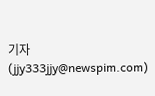기자 (jjy333jjy@newspim.com)